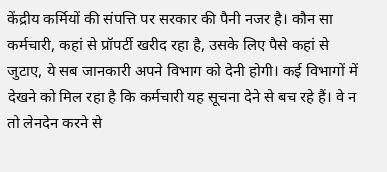केंद्रीय कर्मियों की संपत्ति पर सरकार की पैनी नजर है। कौन सा कर्मचारी, कहां से प्रॉपर्टी खरीद रहा है, उसके लिए पैसे कहां से जुटाए, ये सब जानकारी अपने विभाग को देनी होगी। कई विभागों में देखने को मिल रहा है कि कर्मचारी यह सूचना देने से बच रहे हैं। वे न तो लेनदेन करने से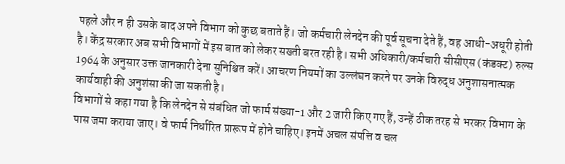पहले और न ही उसके बाद अपने विभाग को कुछ बताते हैं। जो कर्मचारी लेनदेन की पूर्व सूचना देते हैं, वह आधी-अधूरी होती है। केंद्र सरकार अब सभी विभागों में इस बात को लेकर सख्ती बरत रही है। सभी अधिकारी/कर्मचारी सीसीएस (कंडक्ट) रुल्स 1964 के अनुसार उक्त जानकारी देना सुनिश्चित करें। आचरण नियमों का उल्लंघन करने पर उनके विरुद्ध अनुशासनात्मक कार्यवाही की अनुशंसा की जा सकती है।
विभागों से कहा गया है कि लेनदेन से संबंधित जो फार्म संख्या-1 और 2 जारी किए गए हैं, उन्हें ठीक तरह से भरकर विभाग के पास जमा कराया जाए। वे फार्म निर्धारित प्रारूप में होने चाहिए। इनमें अचल संपत्ति व चल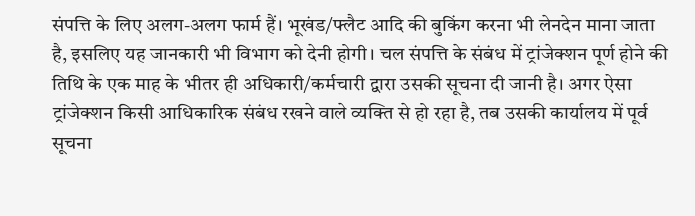संपत्ति के लिए अलग-अलग फार्म हैं। भूखंड/फ्लैट आदि की बुकिंग करना भी लेनदेन माना जाता है, इसलिए यह जानकारी भी विभाग को देनी होगी। चल संपत्ति के संबंध में ट्रांजेक्शन पूर्ण होने की तिथि के एक माह के भीतर ही अधिकारी/कर्मचारी द्वारा उसकी सूचना दी जानी है। अगर ऐसा ट्रांजेक्शन किसी आधिकारिक संबंध रखने वाले व्यक्ति से हो रहा है, तब उसकी कार्यालय में पूर्व सूचना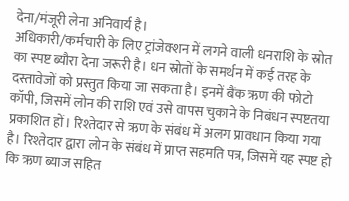देना/मंजूरी लेना अनिवार्य है।
अधिकारी/कर्मचारी के लिए ट्रांजेक्शन में लगने वाली धनराशि के स्रोत का स्पष्ट ब्यौरा देना जरूरी है। धन स्रोतों के समर्थन में कई तरह के दस्तावेजों को प्रस्तुत किया जा सकता है। इनमें बैंक ऋण की फोटो कॉपी, जिसमें लोन की राशि एवं उसे वापस चुकाने के निबंधन स्पष्टतया प्रकाशित हों। रिश्तेदार से ऋण के संबंध में अलग प्रावधान किया गया है। रिश्तेदार द्वारा लोन के संबंध में प्राप्त सहमति पत्र, जिसमें यह स्पष्ट हो कि ऋण ब्याज सहित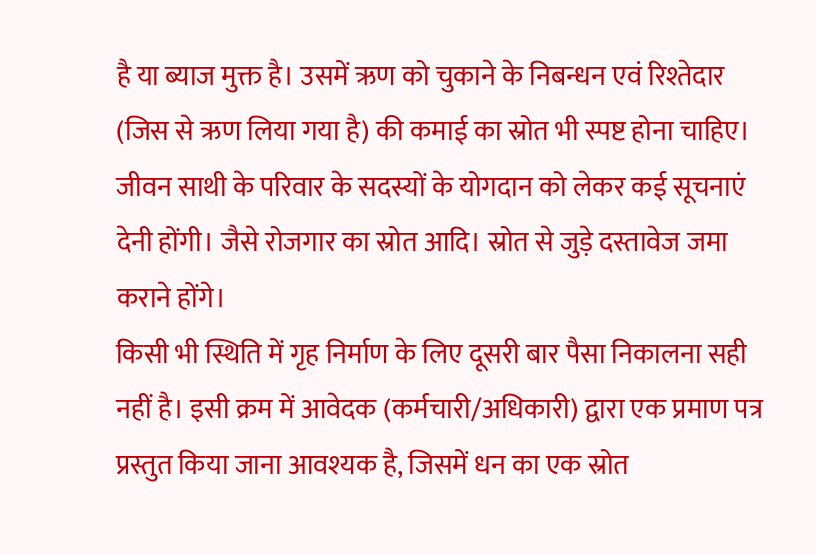है या ब्याज मुक्त है। उसमें ऋण को चुकाने के निबन्धन एवं रिश्तेदार (जिस से ऋण लिया गया है) की कमाई का स्रोत भी स्पष्ट होना चाहिए। जीवन साथी के परिवार के सदस्यों के योगदान को लेकर कई सूचनाएं देनी होंगी। जैसे रोजगार का स्रोत आदि। स्रोत से जुड़े दस्तावेज जमा कराने होंगे।
किसी भी स्थिति में गृह निर्माण के लिए दूसरी बार पैसा निकालना सही नहीं है। इसी क्रम में आवेदक (कर्मचारी/अधिकारी) द्वारा एक प्रमाण पत्र प्रस्तुत किया जाना आवश्यक है, जिसमें धन का एक स्रोत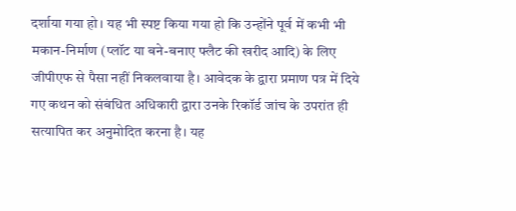दर्शाया गया हो। यह भी स्पष्ट किया गया हो कि उन्होंने पूर्व में कभी भी मकान-निर्माण (प्लॉट या बने-बनाए फ्लैट की खरीद आदि) के लिए जीपीएफ से पैसा नहीं निकलवाया है। आवेदक के द्वारा प्रमाण पत्र में दिये गए कथन को संबंधित अधिकारी द्वारा उनके रिकॉर्ड जांच के उपरांत ही सत्यापित कर अनुमोदित करना है। यह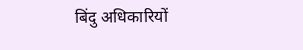बिंदु अधिकारियों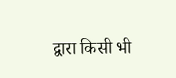द्वारा किसी भी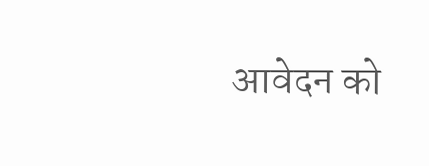आवेदन को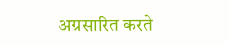अग्रसारित करते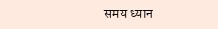समय ध्यान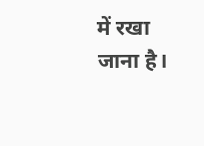में रखा जाना है।